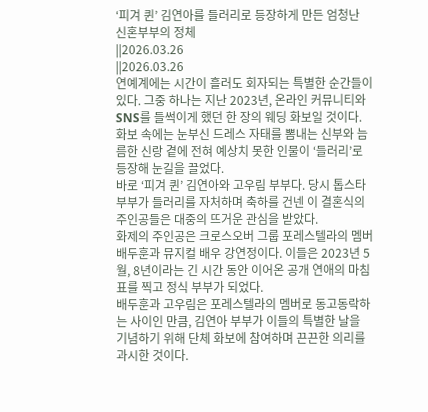‘피겨 퀸’ 김연아를 들러리로 등장하게 만든 엄청난 신혼부부의 정체
||2026.03.26
||2026.03.26
연예계에는 시간이 흘러도 회자되는 특별한 순간들이 있다. 그중 하나는 지난 2023년, 온라인 커뮤니티와 SNS를 들썩이게 했던 한 장의 웨딩 화보일 것이다.
화보 속에는 눈부신 드레스 자태를 뽐내는 신부와 늠름한 신랑 곁에 전혀 예상치 못한 인물이 ‘들러리’로 등장해 눈길을 끌었다.
바로 ‘피겨 퀸’ 김연아와 고우림 부부다. 당시 톱스타 부부가 들러리를 자처하며 축하를 건넨 이 결혼식의 주인공들은 대중의 뜨거운 관심을 받았다.
화제의 주인공은 크로스오버 그룹 포레스텔라의 멤버 배두훈과 뮤지컬 배우 강연정이다. 이들은 2023년 5월, 8년이라는 긴 시간 동안 이어온 공개 연애의 마침표를 찍고 정식 부부가 되었다.
배두훈과 고우림은 포레스텔라의 멤버로 동고동락하는 사이인 만큼, 김연아 부부가 이들의 특별한 날을 기념하기 위해 단체 화보에 참여하며 끈끈한 의리를 과시한 것이다.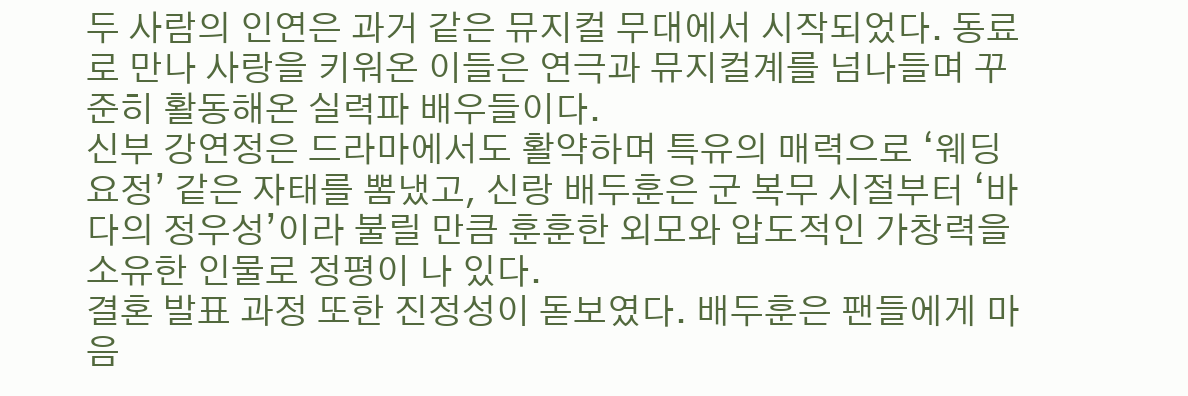두 사람의 인연은 과거 같은 뮤지컬 무대에서 시작되었다. 동료로 만나 사랑을 키워온 이들은 연극과 뮤지컬계를 넘나들며 꾸준히 활동해온 실력파 배우들이다.
신부 강연정은 드라마에서도 활약하며 특유의 매력으로 ‘웨딩 요정’ 같은 자태를 뽐냈고, 신랑 배두훈은 군 복무 시절부터 ‘바다의 정우성’이라 불릴 만큼 훈훈한 외모와 압도적인 가창력을 소유한 인물로 정평이 나 있다.
결혼 발표 과정 또한 진정성이 돋보였다. 배두훈은 팬들에게 마음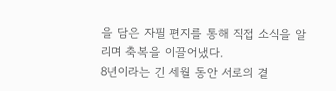을 담은 자필 편지를 통해 직접 소식을 알리며 축복을 이끌어냈다.
8년이라는 긴 세월 동안 서로의 곁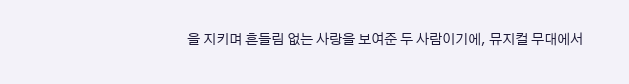을 지키며 흔들림 없는 사랑을 보여준 두 사람이기에, 뮤지컬 무대에서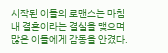시작된 이들의 로맨스는 마침내 결혼이라는 결실을 맺으며 많은 이들에게 감동을 안겼다.